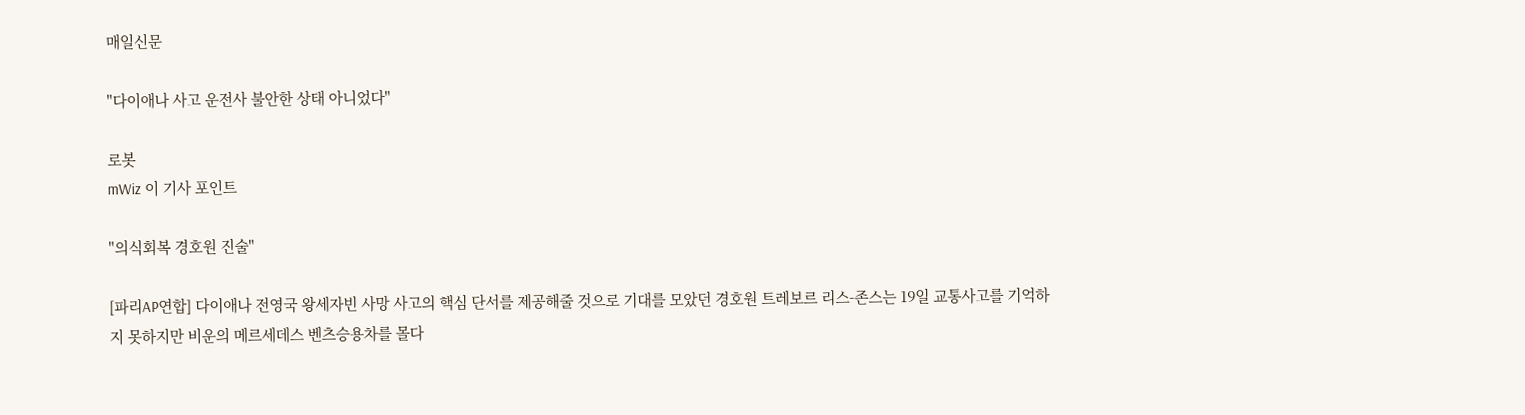매일신문

"다이애나 사고 운전사 불안한 상태 아니었다"

로봇
mWiz 이 기사 포인트

"의식회복 경호원 진술"

[파리AP연합] 다이애나 전영국 왕세자빈 사망 사고의 핵심 단서를 제공해줄 것으로 기대를 모았던 경호원 트레보르 리스-존스는 19일 교통사고를 기억하지 못하지만 비운의 메르세데스 벤츠승용차를 몰다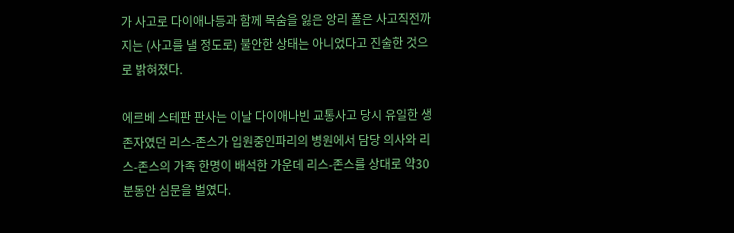가 사고로 다이애나등과 함께 목숨을 잃은 앙리 폴은 사고직전까지는 (사고를 낼 정도로) 불안한 상태는 아니었다고 진술한 것으로 밝혀졌다.

에르베 스테판 판사는 이날 다이애나빈 교통사고 당시 유일한 생존자였던 리스-존스가 입원중인파리의 병원에서 담당 의사와 리스-존스의 가족 한명이 배석한 가운데 리스-존스를 상대로 약30분동안 심문을 벌였다.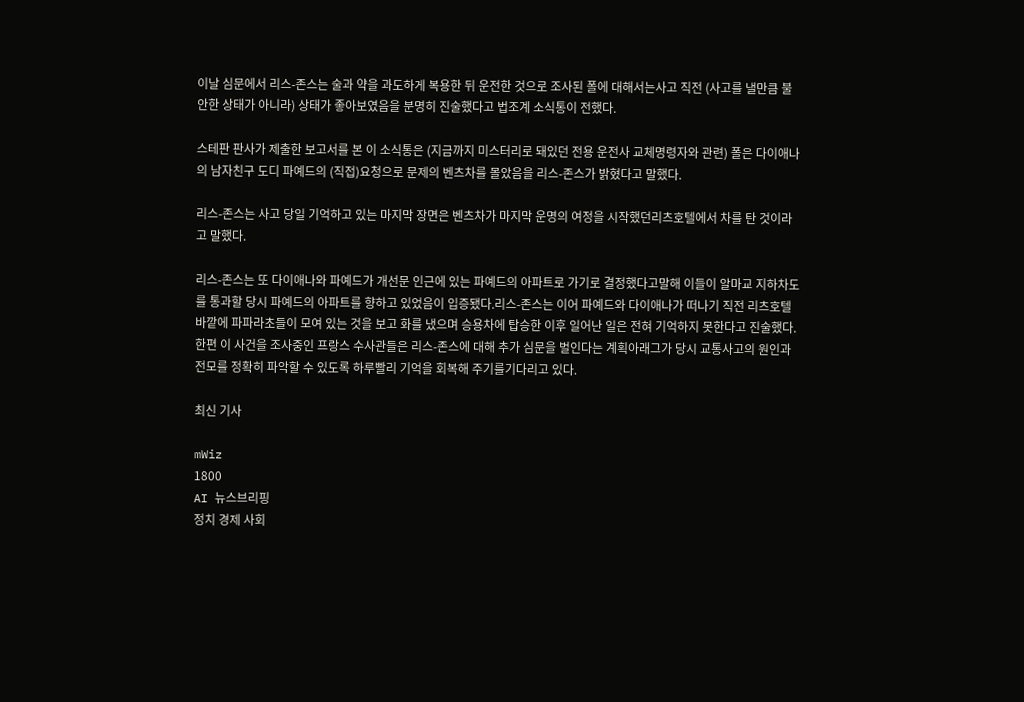이날 심문에서 리스-존스는 술과 약을 과도하게 복용한 뒤 운전한 것으로 조사된 폴에 대해서는사고 직전 (사고를 낼만큼 불안한 상태가 아니라) 상태가 좋아보였음을 분명히 진술했다고 법조계 소식통이 전했다.

스테판 판사가 제출한 보고서를 본 이 소식통은 (지금까지 미스터리로 돼있던 전용 운전사 교체명령자와 관련) 폴은 다이애나의 남자친구 도디 파예드의 (직접)요청으로 문제의 벤츠차를 몰았음을 리스-존스가 밝혔다고 말했다.

리스-존스는 사고 당일 기억하고 있는 마지막 장면은 벤츠차가 마지막 운명의 여정을 시작했던리츠호텔에서 차를 탄 것이라고 말했다.

리스-존스는 또 다이애나와 파예드가 개선문 인근에 있는 파예드의 아파트로 가기로 결정했다고말해 이들이 알마교 지하차도를 통과할 당시 파예드의 아파트를 향하고 있었음이 입증됐다.리스-존스는 이어 파예드와 다이애나가 떠나기 직전 리츠호텔 바깥에 파파라초들이 모여 있는 것을 보고 화를 냈으며 승용차에 탑승한 이후 일어난 일은 전혀 기억하지 못한다고 진술했다.한편 이 사건을 조사중인 프랑스 수사관들은 리스-존스에 대해 추가 심문을 벌인다는 계획아래그가 당시 교통사고의 원인과 전모를 정확히 파악할 수 있도록 하루빨리 기억을 회복해 주기를기다리고 있다.

최신 기사

mWiz
1800
AI 뉴스브리핑
정치 경제 사회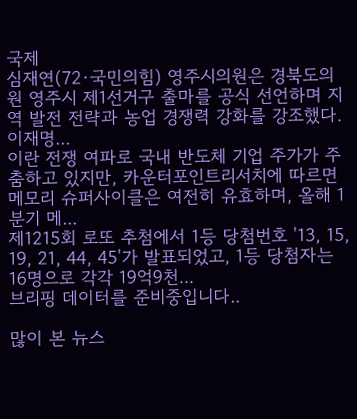국제
심재연(72·국민의힘) 영주시의원은 경북도의원 영주시 제1선거구 출마를 공식 선언하며 지역 발전 전략과 농업 경쟁력 강화를 강조했다. 이재명...
이란 전쟁 여파로 국내 반도체 기업 주가가 주춤하고 있지만, 카운터포인트리서치에 따르면 메모리 슈퍼사이클은 여전히 유효하며, 올해 1분기 메...
제1215회 로또 추첨에서 1등 당첨번호 '13, 15, 19, 21, 44, 45'가 발표되었고, 1등 당첨자는 16명으로 각각 19억9천...
브리핑 데이터를 준비중입니다..

많이 본 뉴스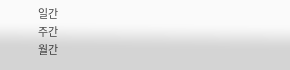일간
주간
월간